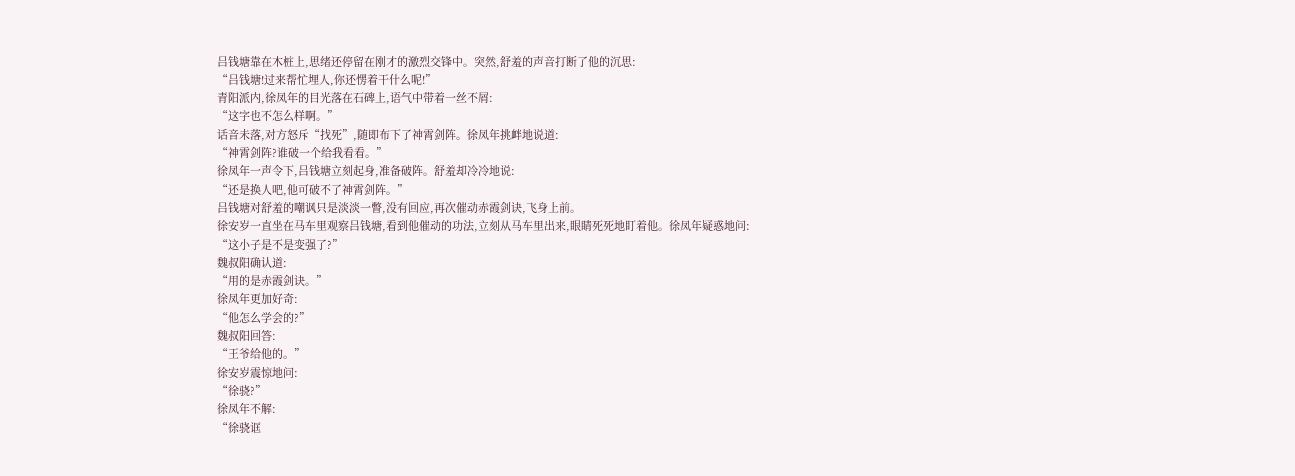吕钱塘靠在木桩上,思绪还停留在刚才的激烈交锋中。突然,舒羞的声音打断了他的沉思:
“吕钱塘!过来帮忙埋人,你还愣着干什么呢!”
青阳派内,徐凤年的目光落在石碑上,语气中带着一丝不屑:
“这字也不怎么样啊。”
话音未落,对方怒斥“找死”,随即布下了神霄剑阵。徐凤年挑衅地说道:
“神霄剑阵?谁破一个给我看看。”
徐凤年一声令下,吕钱塘立刻起身,准备破阵。舒羞却冷冷地说:
“还是换人吧,他可破不了神霄剑阵。”
吕钱塘对舒羞的嘲讽只是淡淡一瞥,没有回应,再次催动赤霞剑诀,飞身上前。
徐安岁一直坐在马车里观察吕钱塘,看到他催动的功法,立刻从马车里出来,眼睛死死地盯着他。徐凤年疑惑地问:
“这小子是不是变强了?”
魏叔阳确认道:
“用的是赤霞剑诀。”
徐凤年更加好奇:
“他怎么学会的?”
魏叔阳回答:
“王爷给他的。”
徐安岁震惊地问:
“徐骁?”
徐凤年不解:
“徐骁诓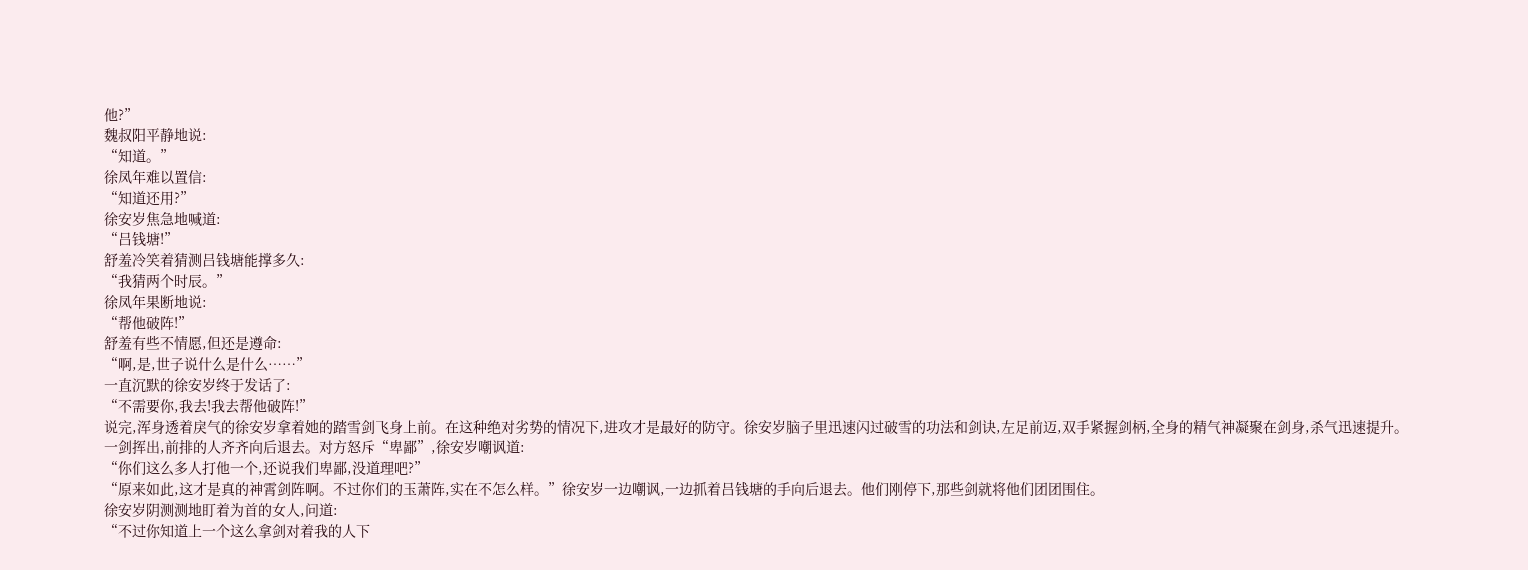他?”
魏叔阳平静地说:
“知道。”
徐凤年难以置信:
“知道还用?”
徐安岁焦急地喊道:
“吕钱塘!”
舒羞冷笑着猜测吕钱塘能撑多久:
“我猜两个时辰。”
徐凤年果断地说:
“帮他破阵!”
舒羞有些不情愿,但还是遵命:
“啊,是,世子说什么是什么……”
一直沉默的徐安岁终于发话了:
“不需要你,我去!我去帮他破阵!”
说完,浑身透着戾气的徐安岁拿着她的踏雪剑飞身上前。在这种绝对劣势的情况下,进攻才是最好的防守。徐安岁脑子里迅速闪过破雪的功法和剑诀,左足前迈,双手紧握剑柄,全身的精气神凝聚在剑身,杀气迅速提升。
一剑挥出,前排的人齐齐向后退去。对方怒斥“卑鄙”,徐安岁嘲讽道:
“你们这么多人打他一个,还说我们卑鄙,没道理吧?”
“原来如此,这才是真的神霄剑阵啊。不过你们的玉萧阵,实在不怎么样。”徐安岁一边嘲讽,一边抓着吕钱塘的手向后退去。他们刚停下,那些剑就将他们团团围住。
徐安岁阴测测地盯着为首的女人,问道:
“不过你知道上一个这么拿剑对着我的人下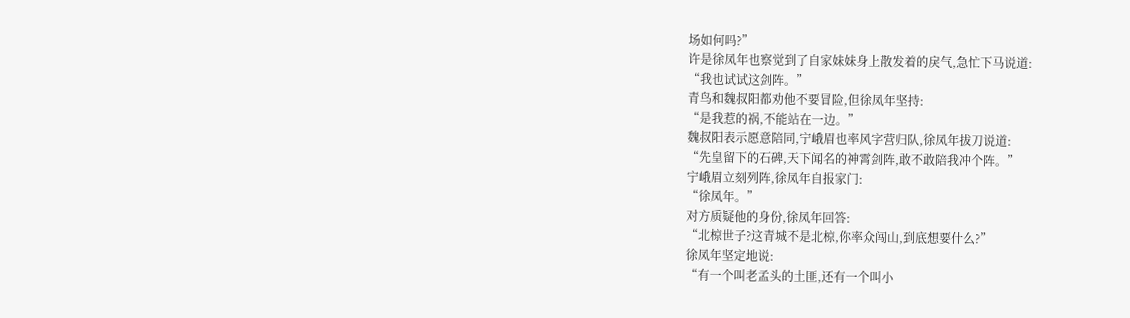场如何吗?”
许是徐凤年也察觉到了自家妹妹身上散发着的戾气,急忙下马说道:
“我也试试这剑阵。”
青鸟和魏叔阳都劝他不要冒险,但徐凤年坚持:
“是我惹的祸,不能站在一边。”
魏叔阳表示愿意陪同,宁峨眉也率风字营归队,徐凤年拔刀说道:
“先皇留下的石碑,天下闻名的神霄剑阵,敢不敢陪我冲个阵。”
宁峨眉立刻列阵,徐凤年自报家门:
“徐凤年。”
对方质疑他的身份,徐凤年回答:
“北椋世子?这青城不是北椋,你率众闯山,到底想要什么?”
徐凤年坚定地说:
“有一个叫老孟头的土匪,还有一个叫小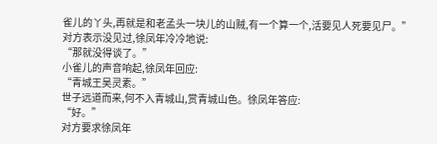雀儿的丫头,再就是和老孟头一块儿的山贼,有一个算一个,活要见人死要见尸。”
对方表示没见过,徐凤年冷冷地说:
“那就没得谈了。”
小雀儿的声音响起,徐凤年回应:
“青城王吴灵素。”
世子远道而来,何不入青城山,赏青城山色。徐凤年答应:
“好。”
对方要求徐凤年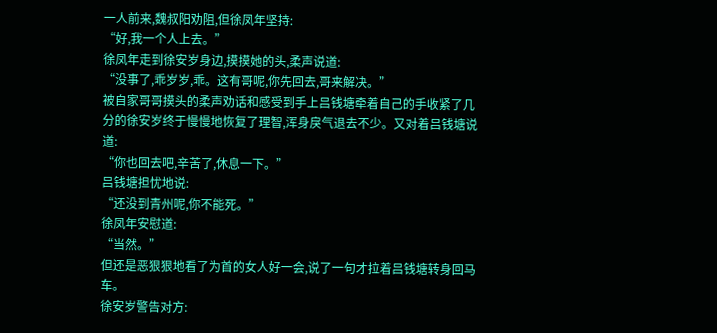一人前来,魏叔阳劝阻,但徐凤年坚持:
“好,我一个人上去。”
徐凤年走到徐安岁身边,摸摸她的头,柔声说道:
“没事了,乖岁岁,乖。这有哥呢,你先回去,哥来解决。”
被自家哥哥摸头的柔声劝话和感受到手上吕钱塘牵着自己的手收紧了几分的徐安岁终于慢慢地恢复了理智,浑身戾气退去不少。又对着吕钱塘说道:
“你也回去吧,辛苦了,休息一下。”
吕钱塘担忧地说:
“还没到青州呢,你不能死。”
徐凤年安慰道:
“当然。”
但还是恶狠狠地看了为首的女人好一会,说了一句才拉着吕钱塘转身回马车。
徐安岁警告对方: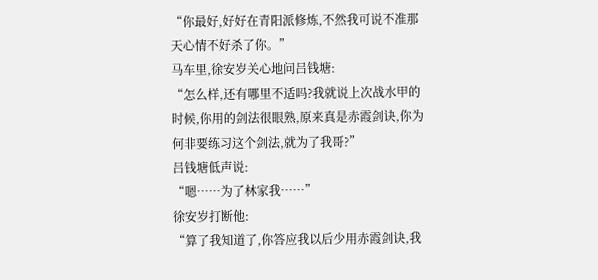“你最好,好好在青阳派修炼,不然我可说不准那天心情不好杀了你。”
马车里,徐安岁关心地问吕钱塘:
“怎么样,还有哪里不适吗?我就说上次战水甲的时候,你用的剑法很眼熟,原来真是赤霞剑诀,你为何非要练习这个剑法,就为了我哥?”
吕钱塘低声说:
“嗯……为了林家我……”
徐安岁打断他:
“算了我知道了,你答应我以后少用赤霞剑诀,我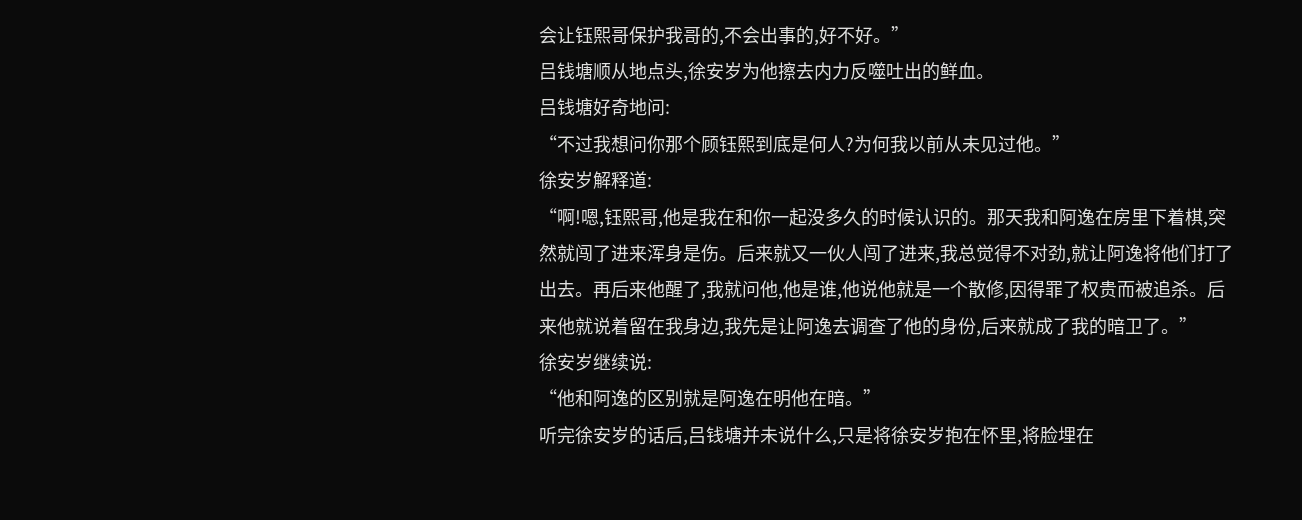会让钰熙哥保护我哥的,不会出事的,好不好。”
吕钱塘顺从地点头,徐安岁为他擦去内力反噬吐出的鲜血。
吕钱塘好奇地问:
“不过我想问你那个顾钰熙到底是何人?为何我以前从未见过他。”
徐安岁解释道:
“啊!嗯,钰熙哥,他是我在和你一起没多久的时候认识的。那天我和阿逸在房里下着棋,突然就闯了进来浑身是伤。后来就又一伙人闯了进来,我总觉得不对劲,就让阿逸将他们打了出去。再后来他醒了,我就问他,他是谁,他说他就是一个散修,因得罪了权贵而被追杀。后来他就说着留在我身边,我先是让阿逸去调查了他的身份,后来就成了我的暗卫了。”
徐安岁继续说:
“他和阿逸的区别就是阿逸在明他在暗。”
听完徐安岁的话后,吕钱塘并未说什么,只是将徐安岁抱在怀里,将脸埋在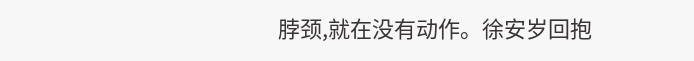脖颈,就在没有动作。徐安岁回抱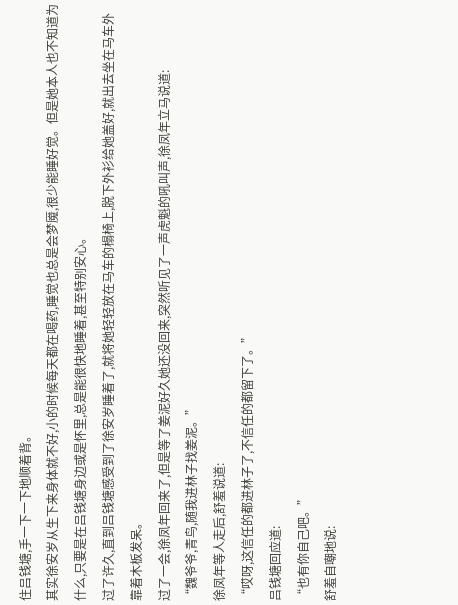住吕钱塘,手一下一下地顺着背。
其实徐安岁从生下来身体就不好,小的时候每天都在喝药,睡觉也总是会梦魇,很少能睡好觉。但是她本人也不知道为什么,只要是在吕钱塘身边或是怀里,总是能很快地睡着,甚至特别安心。
过了许久,直到吕钱塘感受到了徐安岁睡着了,就将她轻轻放在马车的榻椅上,脱下外衫给她盖好,就出去坐在马车外靠着木板发呆。
过了一会,徐凤年回来了,但是等了姜泥好久她还没回来,突然听见了一声虎魁的吼叫声,徐凤年立马说道:
“魏爷爷,青鸟,随我进林子找姜泥。”
徐凤年等人走后,舒羞说道:
“哎呀,这信任的都进林子了,不信任的都留下了。”
吕钱塘回应道:
“也有你自己吧。”
舒羞自嘲地说: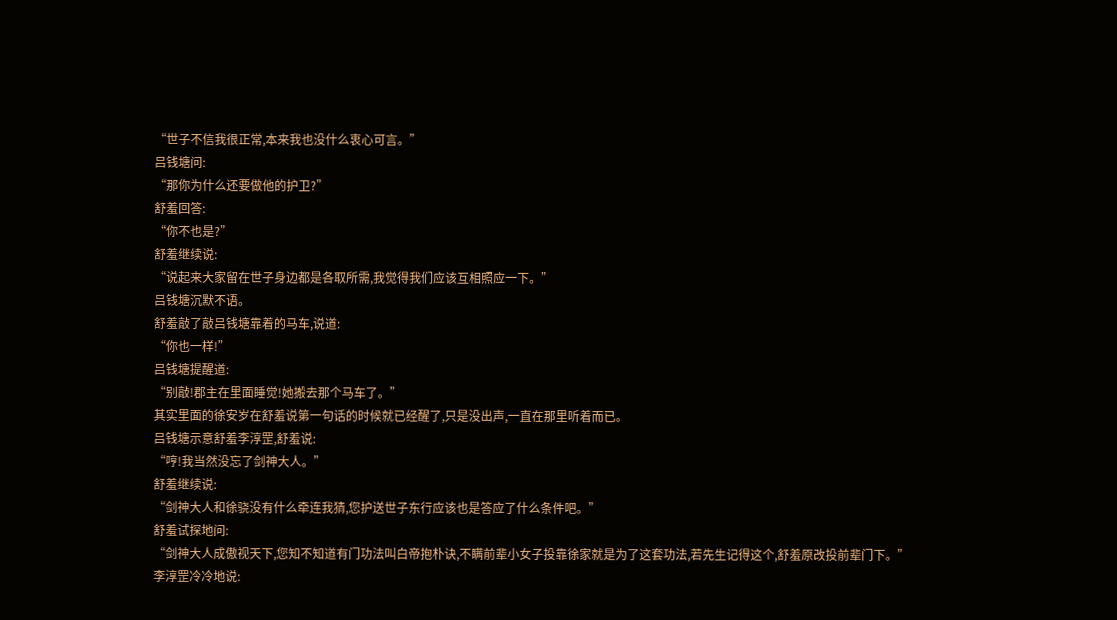“世子不信我很正常,本来我也没什么衷心可言。”
吕钱塘问:
“那你为什么还要做他的护卫?”
舒羞回答:
“你不也是?”
舒羞继续说:
“说起来大家留在世子身边都是各取所需,我觉得我们应该互相照应一下。”
吕钱塘沉默不语。
舒羞敲了敲吕钱塘靠着的马车,说道:
“你也一样!”
吕钱塘提醒道:
“别敲!郡主在里面睡觉!她搬去那个马车了。”
其实里面的徐安岁在舒羞说第一句话的时候就已经醒了,只是没出声,一直在那里听着而已。
吕钱塘示意舒羞李淳罡,舒羞说:
“哼!我当然没忘了剑神大人。”
舒羞继续说:
“剑神大人和徐骁没有什么牵连我猜,您护送世子东行应该也是答应了什么条件吧。”
舒羞试探地问:
“剑神大人成傲视天下,您知不知道有门功法叫白帝抱朴诀,不瞒前辈小女子投靠徐家就是为了这套功法,若先生记得这个,舒羞原改投前辈门下。”
李淳罡冷冷地说: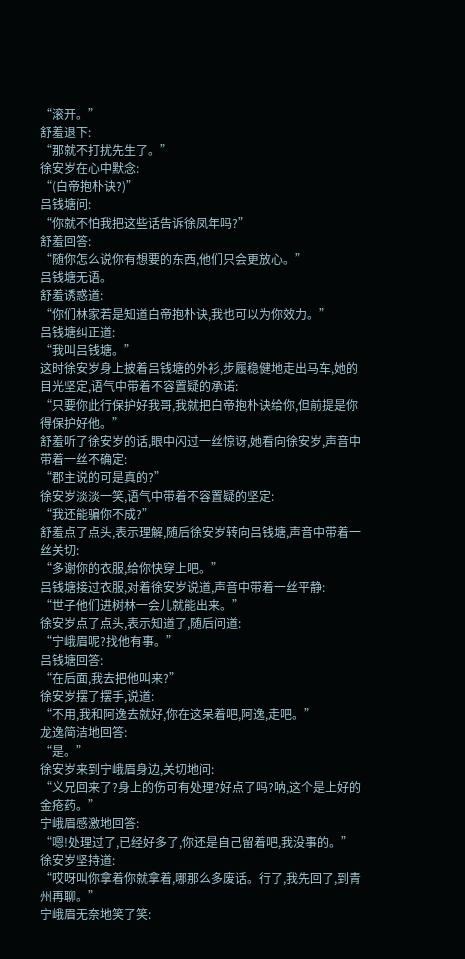“滚开。”
舒羞退下:
“那就不打扰先生了。”
徐安岁在心中默念:
“(白帝抱朴诀?)”
吕钱塘问:
“你就不怕我把这些话告诉徐凤年吗?”
舒羞回答:
“随你怎么说你有想要的东西,他们只会更放心。”
吕钱塘无语。
舒羞诱惑道:
“你们林家若是知道白帝抱朴诀,我也可以为你效力。”
吕钱塘纠正道:
“我叫吕钱塘。”
这时徐安岁身上披着吕钱塘的外衫,步履稳健地走出马车,她的目光坚定,语气中带着不容置疑的承诺:
“只要你此行保护好我哥,我就把白帝抱朴诀给你,但前提是你得保护好他。”
舒羞听了徐安岁的话,眼中闪过一丝惊讶,她看向徐安岁,声音中带着一丝不确定:
“郡主说的可是真的?”
徐安岁淡淡一笑,语气中带着不容置疑的坚定:
“我还能骗你不成?”
舒羞点了点头,表示理解,随后徐安岁转向吕钱塘,声音中带着一丝关切:
“多谢你的衣服,给你快穿上吧。”
吕钱塘接过衣服,对着徐安岁说道,声音中带着一丝平静:
“世子他们进树林一会儿就能出来。”
徐安岁点了点头,表示知道了,随后问道:
“宁峨眉呢?找他有事。”
吕钱塘回答:
“在后面,我去把他叫来?”
徐安岁摆了摆手,说道:
“不用,我和阿逸去就好,你在这呆着吧,阿逸,走吧。”
龙逸简洁地回答:
“是。”
徐安岁来到宁峨眉身边,关切地问:
“义兄回来了?身上的伤可有处理?好点了吗?呐,这个是上好的金疮药。”
宁峨眉感激地回答:
“嗯!处理过了,已经好多了,你还是自己留着吧,我没事的。”
徐安岁坚持道:
“哎呀叫你拿着你就拿着,哪那么多废话。行了,我先回了,到青州再聊。”
宁峨眉无奈地笑了笑: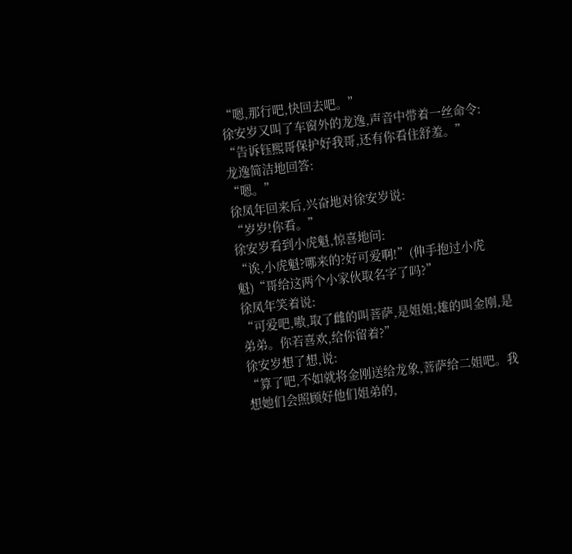“嗯,那行吧,快回去吧。”
徐安岁又叫了车窗外的龙逸,声音中带着一丝命令:
“告诉钰熙哥保护好我哥,还有你看住舒羞。”
龙逸简洁地回答:
“嗯。”
徐凤年回来后,兴奋地对徐安岁说:
“岁岁!你看。”
徐安岁看到小虎魁,惊喜地问:
“诶,小虎魁?哪来的?好可爱啊!”(伸手抱过小虎魁)“哥给这两个小家伙取名字了吗?”
徐凤年笑着说:
“可爱吧,嗷,取了雌的叫菩萨,是姐姐;雄的叫金刚,是弟弟。你若喜欢,给你留着?”
徐安岁想了想,说:
“算了吧,不如就将金刚送给龙象,菩萨给二姐吧。我想她们会照顾好他们姐弟的,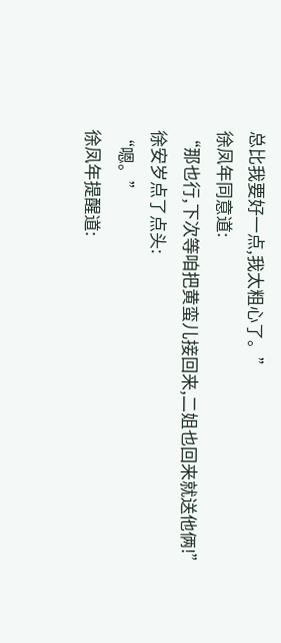总比我要好一点,我太粗心了。”
徐凤年同意道:
“那也行,下次等咱把黄蛮儿接回来,二姐也回来就送他俩!”
徐安岁点了点头:
“嗯。”
徐凤年提醒道: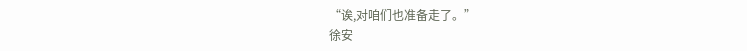“诶,对咱们也准备走了。”
徐安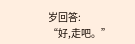岁回答:
“好,走吧。”